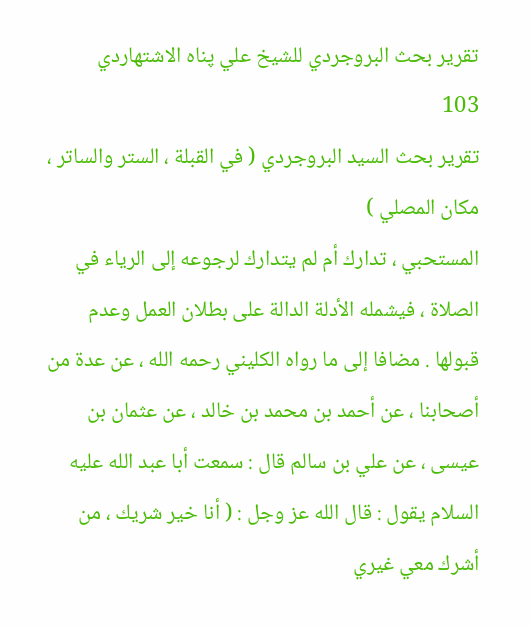تقرير بحث البروجردي للشيخ علي پناه الاشتهاردي
103
تقرير بحث السيد البروجردي ( في القبلة ، الستر والساتر ، مكان المصلي )
المستحبي ، تدارك أم لم يتدارك لرجوعه إلى الرياء في الصلاة ، فيشمله الأدلة الدالة على بطلان العمل وعدم قبولها . مضافا إلى ما رواه الكليني رحمه الله ، عن عدة من أصحابنا ، عن أحمد بن محمد بن خالد ، عن عثمان بن عيسى ، عن علي بن سالم قال : سمعت أبا عبد الله عليه السلام يقول : قال الله عز وجل : ( أنا خير شريك ، من أشرك معي غيري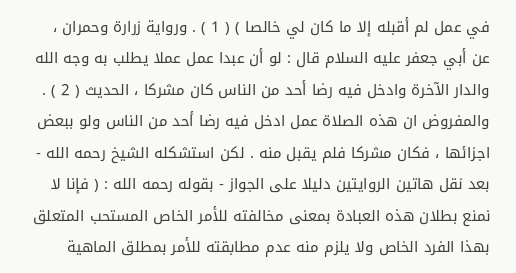في عمل لم أقبله إلا ما كان لي خالصا ) ( 1 ) . ورواية زرارة وحمران ، عن أبي جعفر عليه السلام قال : لو أن عبدا عمل عملا يطلب به وجه الله والدار الآخرة وادخل فيه رضا أحد من الناس كان مشركا ، الحديث ( 2 ) . والمفروض ان هذه الصلاة عمل ادخل فيه رضا أحد من الناس ولو ببعض اجزائها ، فكان مشركا فلم يقبل منه . لكن استشكله الشيخ رحمه الله - بعد نقل هاتين الروايتين دليلا على الجواز - بقوله رحمه الله : ( فإنا لا نمنع بطلان هذه العبادة بمعنى مخالفته للأمر الخاص المستحب المتعلق بهذا الفرد الخاص ولا يلزم منه عدم مطابقته للأمر بمطلق الماهية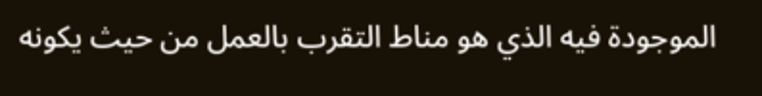الموجودة فيه الذي هو مناط التقرب بالعمل من حيث يكونه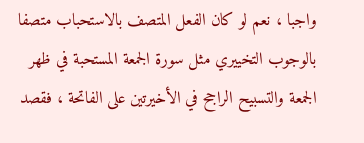واجبا ، نعم لو كان الفعل المتصف بالاستحباب متصفا بالوجوب التخييري مثل سورة الجمعة المستحبة في ظهر الجمعة والتسبيح الراجح في الأخيرتين على الفاتحة ، فقصد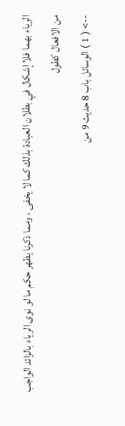الرياء بهما فلا إشكال في بطلان العبادة بذلك كما لا يخفى ، ومما ذكرنا يظهر حكم ما لو نوى الرياء بالزائد الواجب من الافعال كطول
--> ( 1 ) الوسائل باب 8 حديث 9 من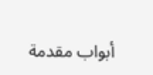أبواب مقدمة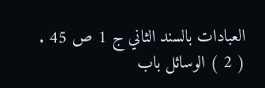العبادات بالسند الثاني ج 1 ص 45 . ( 2 ) الوسائل باب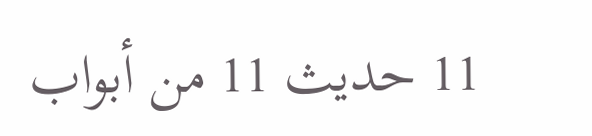11 حديث 11 من أبواب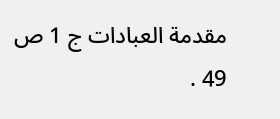مقدمة العبادات ج 1 ص 49 .